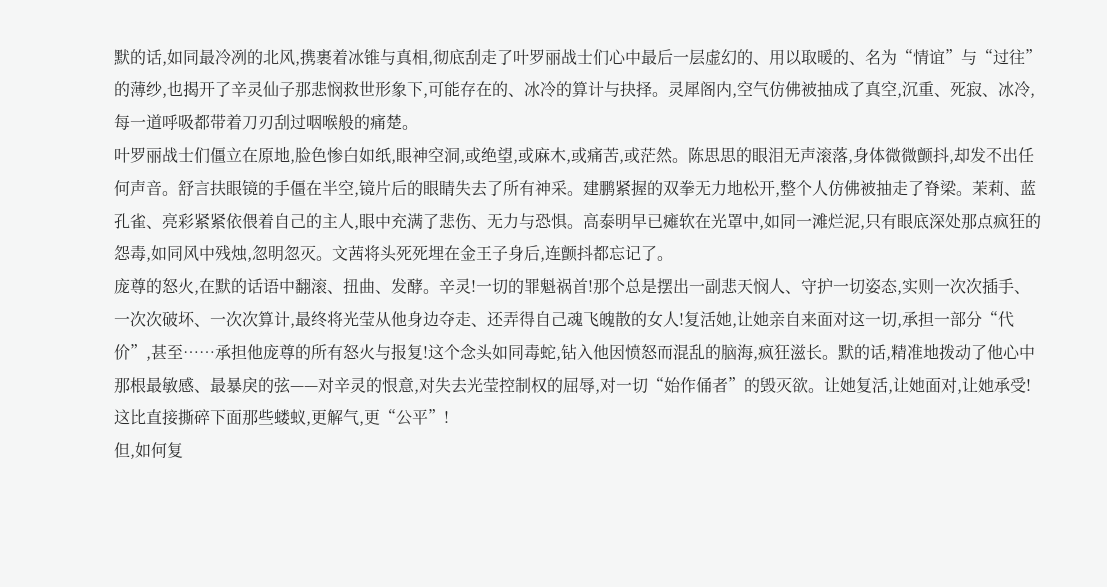默的话,如同最冷冽的北风,携裹着冰锥与真相,彻底刮走了叶罗丽战士们心中最后一层虚幻的、用以取暖的、名为“情谊”与“过往”的薄纱,也揭开了辛灵仙子那悲悯救世形象下,可能存在的、冰冷的算计与抉择。灵犀阁内,空气仿佛被抽成了真空,沉重、死寂、冰冷,每一道呼吸都带着刀刃刮过咽喉般的痛楚。
叶罗丽战士们僵立在原地,脸色惨白如纸,眼神空洞,或绝望,或麻木,或痛苦,或茫然。陈思思的眼泪无声滚落,身体微微颤抖,却发不出任何声音。舒言扶眼镜的手僵在半空,镜片后的眼睛失去了所有神采。建鹏紧握的双拳无力地松开,整个人仿佛被抽走了脊梁。茉莉、蓝孔雀、亮彩紧紧依偎着自己的主人,眼中充满了悲伤、无力与恐惧。高泰明早已瘫软在光罩中,如同一滩烂泥,只有眼底深处那点疯狂的怨毒,如同风中残烛,忽明忽灭。文茜将头死死埋在金王子身后,连颤抖都忘记了。
庞尊的怒火,在默的话语中翻滚、扭曲、发酵。辛灵!一切的罪魁祸首!那个总是摆出一副悲天悯人、守护一切姿态,实则一次次插手、一次次破坏、一次次算计,最终将光莹从他身边夺走、还弄得自己魂飞魄散的女人!复活她,让她亲自来面对这一切,承担一部分“代价”,甚至……承担他庞尊的所有怒火与报复!这个念头如同毒蛇,钻入他因愤怒而混乱的脑海,疯狂滋长。默的话,精准地拨动了他心中那根最敏感、最暴戾的弦——对辛灵的恨意,对失去光莹控制权的屈辱,对一切“始作俑者”的毁灭欲。让她复活,让她面对,让她承受!这比直接撕碎下面那些蝼蚁,更解气,更“公平”!
但,如何复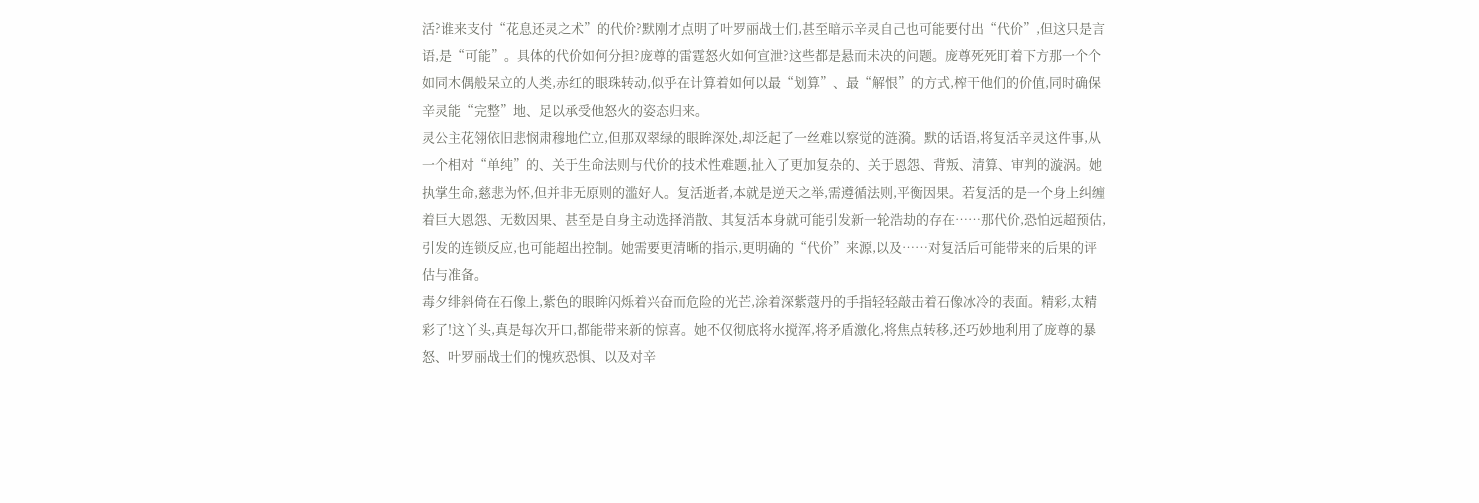活?谁来支付“花息还灵之术”的代价?默刚才点明了叶罗丽战士们,甚至暗示辛灵自己也可能要付出“代价”,但这只是言语,是“可能”。具体的代价如何分担?庞尊的雷霆怒火如何宣泄?这些都是悬而未决的问题。庞尊死死盯着下方那一个个如同木偶般呆立的人类,赤红的眼珠转动,似乎在计算着如何以最“划算”、最“解恨”的方式,榨干他们的价值,同时确保辛灵能“完整”地、足以承受他怒火的姿态归来。
灵公主花翎依旧悲悯肃穆地伫立,但那双翠绿的眼眸深处,却泛起了一丝难以察觉的涟漪。默的话语,将复活辛灵这件事,从一个相对“单纯”的、关于生命法则与代价的技术性难题,扯入了更加复杂的、关于恩怨、背叛、清算、审判的漩涡。她执掌生命,慈悲为怀,但并非无原则的滥好人。复活逝者,本就是逆天之举,需遵循法则,平衡因果。若复活的是一个身上纠缠着巨大恩怨、无数因果、甚至是自身主动选择消散、其复活本身就可能引发新一轮浩劫的存在……那代价,恐怕远超预估,引发的连锁反应,也可能超出控制。她需要更清晰的指示,更明确的“代价”来源,以及……对复活后可能带来的后果的评估与准备。
毒夕绯斜倚在石像上,紫色的眼眸闪烁着兴奋而危险的光芒,涂着深紫蔻丹的手指轻轻敲击着石像冰冷的表面。精彩,太精彩了!这丫头,真是每次开口,都能带来新的惊喜。她不仅彻底将水搅浑,将矛盾激化,将焦点转移,还巧妙地利用了庞尊的暴怒、叶罗丽战士们的愧疚恐惧、以及对辛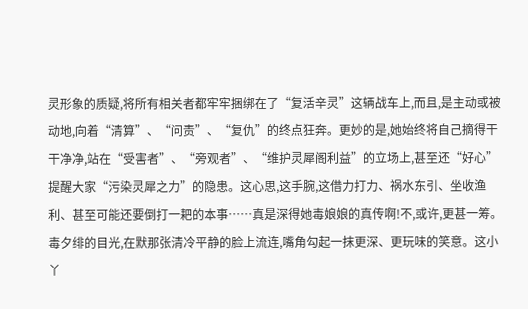灵形象的质疑,将所有相关者都牢牢捆绑在了“复活辛灵”这辆战车上,而且,是主动或被动地,向着“清算”、“问责”、“复仇”的终点狂奔。更妙的是,她始终将自己摘得干干净净,站在“受害者”、“旁观者”、“维护灵犀阁利益”的立场上,甚至还“好心”提醒大家“污染灵犀之力”的隐患。这心思,这手腕,这借力打力、祸水东引、坐收渔利、甚至可能还要倒打一耙的本事……真是深得她毒娘娘的真传啊!不,或许,更甚一筹。毒夕绯的目光,在默那张清冷平静的脸上流连,嘴角勾起一抹更深、更玩味的笑意。这小丫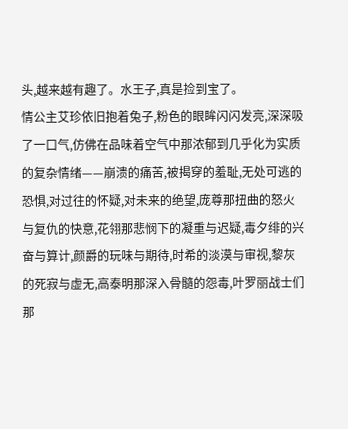头,越来越有趣了。水王子,真是捡到宝了。
情公主艾珍依旧抱着兔子,粉色的眼眸闪闪发亮,深深吸了一口气,仿佛在品味着空气中那浓郁到几乎化为实质的复杂情绪——崩溃的痛苦,被揭穿的羞耻,无处可逃的恐惧,对过往的怀疑,对未来的绝望,庞尊那扭曲的怒火与复仇的快意,花翎那悲悯下的凝重与迟疑,毒夕绯的兴奋与算计,颜爵的玩味与期待,时希的淡漠与审视,黎灰的死寂与虚无,高泰明那深入骨髓的怨毒,叶罗丽战士们那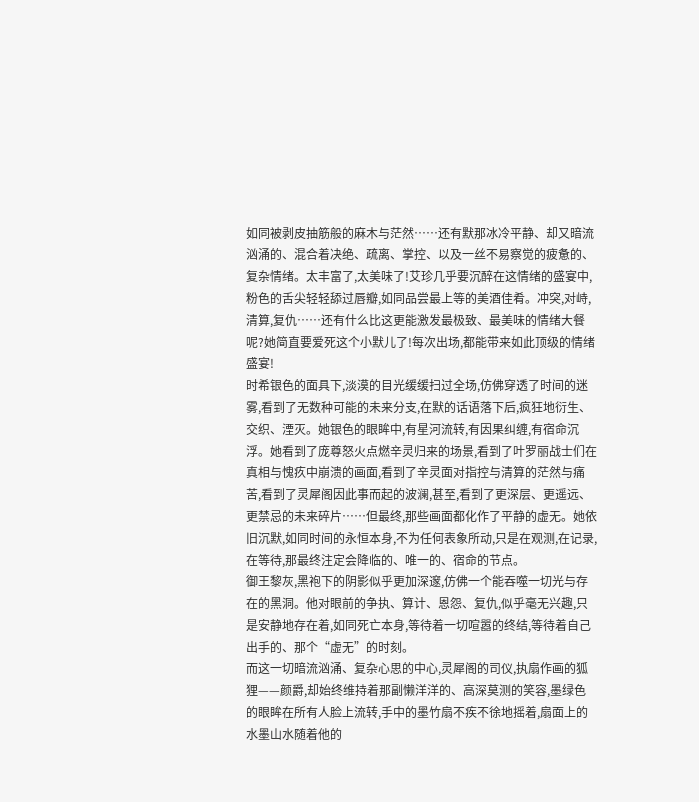如同被剥皮抽筋般的麻木与茫然……还有默那冰冷平静、却又暗流汹涌的、混合着决绝、疏离、掌控、以及一丝不易察觉的疲惫的、复杂情绪。太丰富了,太美味了!艾珍几乎要沉醉在这情绪的盛宴中,粉色的舌尖轻轻舔过唇瓣,如同品尝最上等的美酒佳肴。冲突,对峙,清算,复仇……还有什么比这更能激发最极致、最美味的情绪大餐呢?她简直要爱死这个小默儿了!每次出场,都能带来如此顶级的情绪盛宴!
时希银色的面具下,淡漠的目光缓缓扫过全场,仿佛穿透了时间的迷雾,看到了无数种可能的未来分支,在默的话语落下后,疯狂地衍生、交织、湮灭。她银色的眼眸中,有星河流转,有因果纠缠,有宿命沉浮。她看到了庞尊怒火点燃辛灵归来的场景,看到了叶罗丽战士们在真相与愧疚中崩溃的画面,看到了辛灵面对指控与清算的茫然与痛苦,看到了灵犀阁因此事而起的波澜,甚至,看到了更深层、更遥远、更禁忌的未来碎片……但最终,那些画面都化作了平静的虚无。她依旧沉默,如同时间的永恒本身,不为任何表象所动,只是在观测,在记录,在等待,那最终注定会降临的、唯一的、宿命的节点。
御王黎灰,黑袍下的阴影似乎更加深邃,仿佛一个能吞噬一切光与存在的黑洞。他对眼前的争执、算计、恩怨、复仇,似乎毫无兴趣,只是安静地存在着,如同死亡本身,等待着一切喧嚣的终结,等待着自己出手的、那个“虚无”的时刻。
而这一切暗流汹涌、复杂心思的中心,灵犀阁的司仪,执扇作画的狐狸——颜爵,却始终维持着那副懒洋洋的、高深莫测的笑容,墨绿色的眼眸在所有人脸上流转,手中的墨竹扇不疾不徐地摇着,扇面上的水墨山水随着他的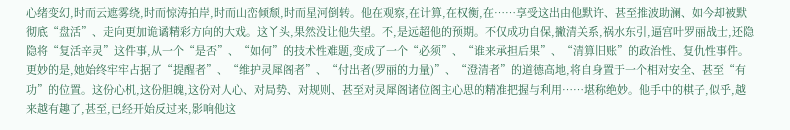心绪变幻,时而云遮雾绕,时而惊涛拍岸,时而山峦倾颓,时而星河倒转。他在观察,在计算,在权衡,在……享受这出由他默许、甚至推波助澜、如今却被默彻底“盘活”、走向更加诡谲精彩方向的大戏。这丫头,果然没让他失望。不,是远超他的预期。不仅成功自保,撇清关系,祸水东引,逼宫叶罗丽战士,还隐隐将“复活辛灵”这件事,从一个“是否”、“如何”的技术性难题,变成了一个“必须”、“谁来承担后果”、“清算旧账”的政治性、复仇性事件。更妙的是,她始终牢牢占据了“提醒者”、“维护灵犀阁者”、“付出者(罗丽的力量)”、“澄清者”的道德高地,将自身置于一个相对安全、甚至“有功”的位置。这份心机,这份胆魄,这份对人心、对局势、对规则、甚至对灵犀阁诸位阁主心思的精准把握与利用……堪称绝妙。他手中的棋子,似乎,越来越有趣了,甚至,已经开始反过来,影响他这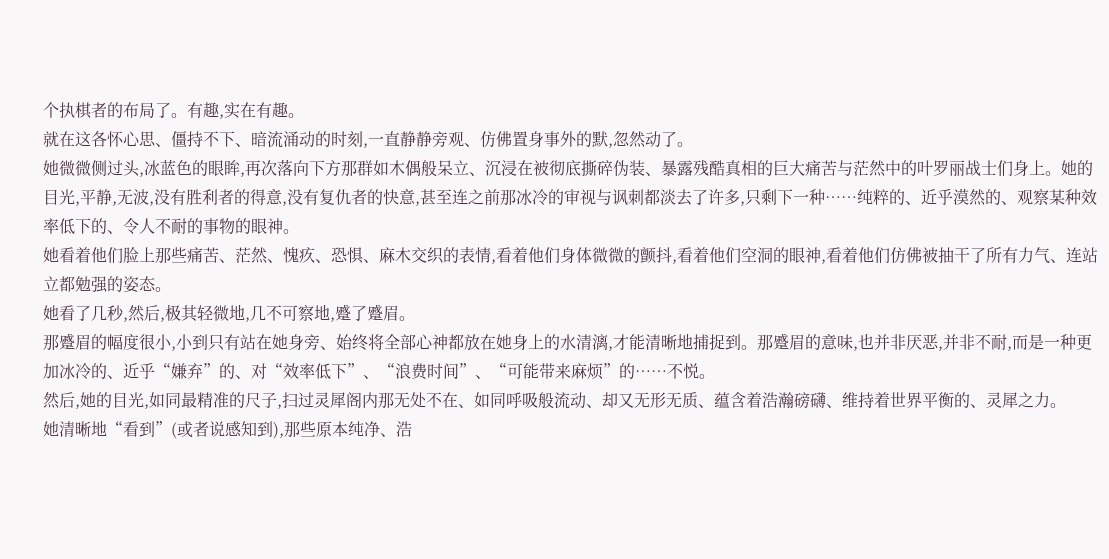个执棋者的布局了。有趣,实在有趣。
就在这各怀心思、僵持不下、暗流涌动的时刻,一直静静旁观、仿佛置身事外的默,忽然动了。
她微微侧过头,冰蓝色的眼眸,再次落向下方那群如木偶般呆立、沉浸在被彻底撕碎伪装、暴露残酷真相的巨大痛苦与茫然中的叶罗丽战士们身上。她的目光,平静,无波,没有胜利者的得意,没有复仇者的快意,甚至连之前那冰冷的审视与讽刺都淡去了许多,只剩下一种……纯粹的、近乎漠然的、观察某种效率低下的、令人不耐的事物的眼神。
她看着他们脸上那些痛苦、茫然、愧疚、恐惧、麻木交织的表情,看着他们身体微微的颤抖,看着他们空洞的眼神,看着他们仿佛被抽干了所有力气、连站立都勉强的姿态。
她看了几秒,然后,极其轻微地,几不可察地,蹙了蹙眉。
那蹙眉的幅度很小,小到只有站在她身旁、始终将全部心神都放在她身上的水清漓,才能清晰地捕捉到。那蹙眉的意味,也并非厌恶,并非不耐,而是一种更加冰冷的、近乎“嫌弃”的、对“效率低下”、“浪费时间”、“可能带来麻烦”的……不悦。
然后,她的目光,如同最精准的尺子,扫过灵犀阁内那无处不在、如同呼吸般流动、却又无形无质、蕴含着浩瀚磅礴、维持着世界平衡的、灵犀之力。
她清晰地“看到”(或者说感知到),那些原本纯净、浩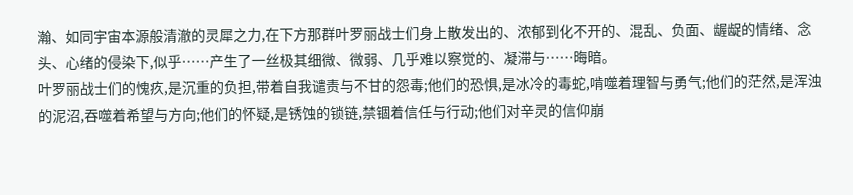瀚、如同宇宙本源般清澈的灵犀之力,在下方那群叶罗丽战士们身上散发出的、浓郁到化不开的、混乱、负面、龌龊的情绪、念头、心绪的侵染下,似乎……产生了一丝极其细微、微弱、几乎难以察觉的、凝滞与……晦暗。
叶罗丽战士们的愧疚,是沉重的负担,带着自我谴责与不甘的怨毒;他们的恐惧,是冰冷的毒蛇,啃噬着理智与勇气;他们的茫然,是浑浊的泥沼,吞噬着希望与方向;他们的怀疑,是锈蚀的锁链,禁锢着信任与行动;他们对辛灵的信仰崩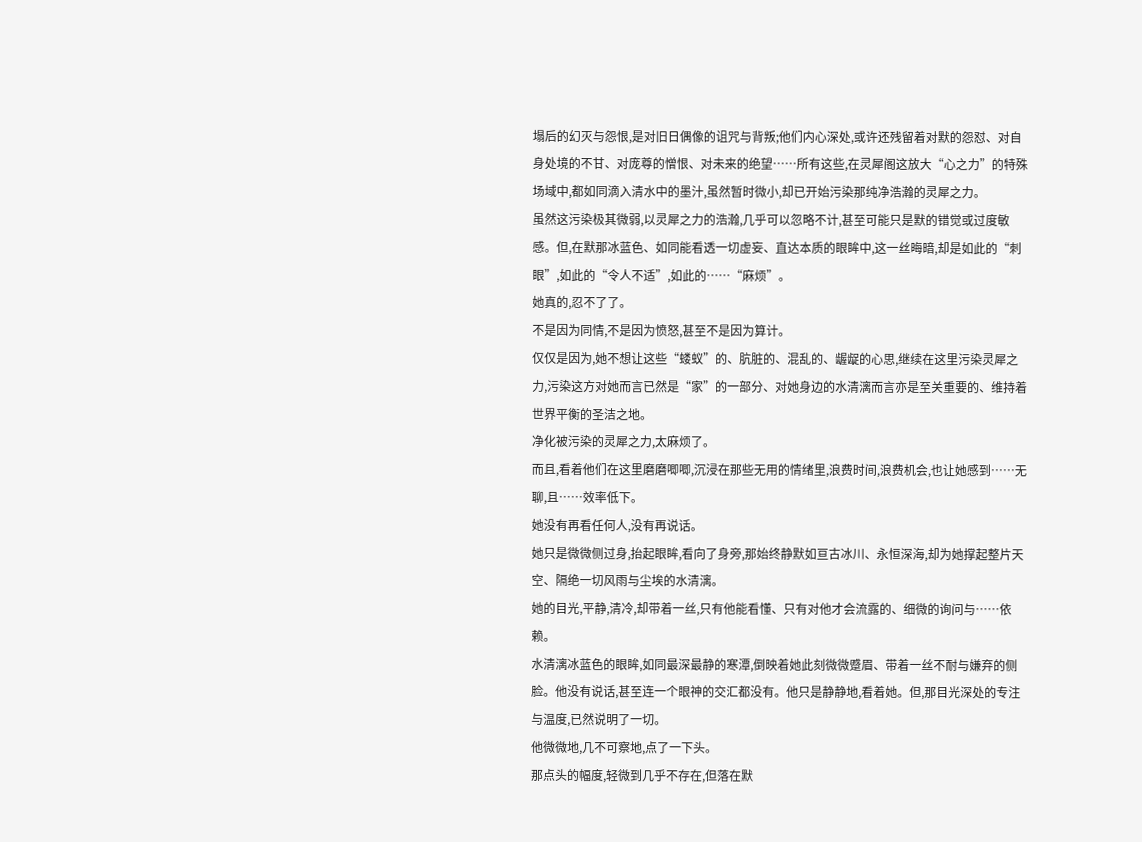塌后的幻灭与怨恨,是对旧日偶像的诅咒与背叛;他们内心深处,或许还残留着对默的怨怼、对自身处境的不甘、对庞尊的憎恨、对未来的绝望……所有这些,在灵犀阁这放大“心之力”的特殊场域中,都如同滴入清水中的墨汁,虽然暂时微小,却已开始污染那纯净浩瀚的灵犀之力。
虽然这污染极其微弱,以灵犀之力的浩瀚,几乎可以忽略不计,甚至可能只是默的错觉或过度敏感。但,在默那冰蓝色、如同能看透一切虚妄、直达本质的眼眸中,这一丝晦暗,却是如此的“刺眼”,如此的“令人不适”,如此的……“麻烦”。
她真的,忍不了了。
不是因为同情,不是因为愤怒,甚至不是因为算计。
仅仅是因为,她不想让这些“蝼蚁”的、肮脏的、混乱的、龌龊的心思,继续在这里污染灵犀之力,污染这方对她而言已然是“家”的一部分、对她身边的水清漓而言亦是至关重要的、维持着世界平衡的圣洁之地。
净化被污染的灵犀之力,太麻烦了。
而且,看着他们在这里磨磨唧唧,沉浸在那些无用的情绪里,浪费时间,浪费机会,也让她感到……无聊,且……效率低下。
她没有再看任何人,没有再说话。
她只是微微侧过身,抬起眼眸,看向了身旁,那始终静默如亘古冰川、永恒深海,却为她撑起整片天空、隔绝一切风雨与尘埃的水清漓。
她的目光,平静,清冷,却带着一丝,只有他能看懂、只有对他才会流露的、细微的询问与……依赖。
水清漓冰蓝色的眼眸,如同最深最静的寒潭,倒映着她此刻微微蹙眉、带着一丝不耐与嫌弃的侧脸。他没有说话,甚至连一个眼神的交汇都没有。他只是静静地,看着她。但,那目光深处的专注与温度,已然说明了一切。
他微微地,几不可察地,点了一下头。
那点头的幅度,轻微到几乎不存在,但落在默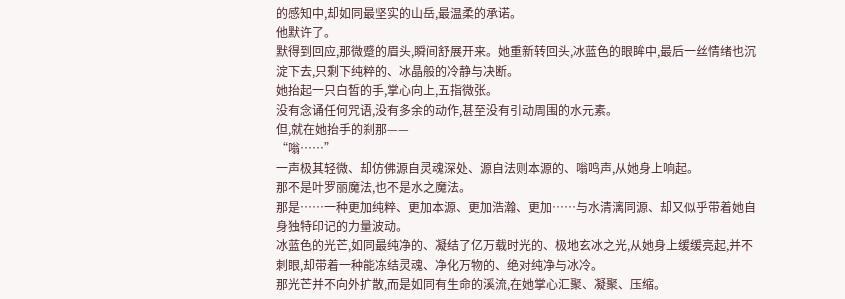的感知中,却如同最坚实的山岳,最温柔的承诺。
他默许了。
默得到回应,那微蹙的眉头,瞬间舒展开来。她重新转回头,冰蓝色的眼眸中,最后一丝情绪也沉淀下去,只剩下纯粹的、冰晶般的冷静与决断。
她抬起一只白皙的手,掌心向上,五指微张。
没有念诵任何咒语,没有多余的动作,甚至没有引动周围的水元素。
但,就在她抬手的刹那——
“嗡……”
一声极其轻微、却仿佛源自灵魂深处、源自法则本源的、嗡鸣声,从她身上响起。
那不是叶罗丽魔法,也不是水之魔法。
那是……一种更加纯粹、更加本源、更加浩瀚、更加……与水清漓同源、却又似乎带着她自身独特印记的力量波动。
冰蓝色的光芒,如同最纯净的、凝结了亿万载时光的、极地玄冰之光,从她身上缓缓亮起,并不刺眼,却带着一种能冻结灵魂、净化万物的、绝对纯净与冰冷。
那光芒并不向外扩散,而是如同有生命的溪流,在她掌心汇聚、凝聚、压缩。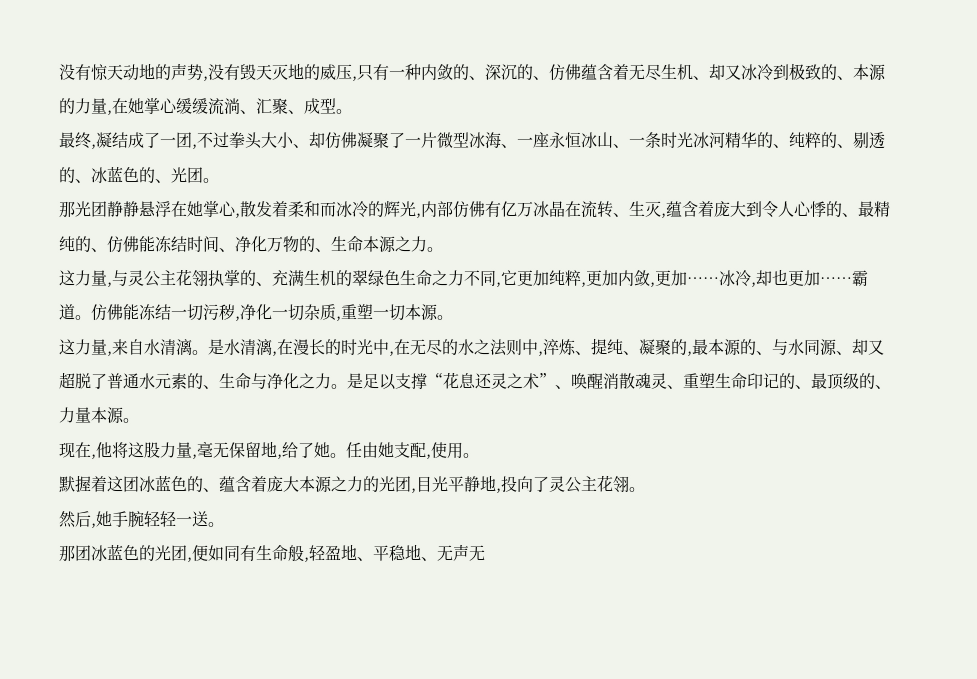没有惊天动地的声势,没有毁天灭地的威压,只有一种内敛的、深沉的、仿佛蕴含着无尽生机、却又冰冷到极致的、本源的力量,在她掌心缓缓流淌、汇聚、成型。
最终,凝结成了一团,不过拳头大小、却仿佛凝聚了一片微型冰海、一座永恒冰山、一条时光冰河精华的、纯粹的、剔透的、冰蓝色的、光团。
那光团静静悬浮在她掌心,散发着柔和而冰冷的辉光,内部仿佛有亿万冰晶在流转、生灭,蕴含着庞大到令人心悸的、最精纯的、仿佛能冻结时间、净化万物的、生命本源之力。
这力量,与灵公主花翎执掌的、充满生机的翠绿色生命之力不同,它更加纯粹,更加内敛,更加……冰冷,却也更加……霸道。仿佛能冻结一切污秽,净化一切杂质,重塑一切本源。
这力量,来自水清漓。是水清漓,在漫长的时光中,在无尽的水之法则中,淬炼、提纯、凝聚的,最本源的、与水同源、却又超脱了普通水元素的、生命与净化之力。是足以支撑“花息还灵之术”、唤醒消散魂灵、重塑生命印记的、最顶级的、力量本源。
现在,他将这股力量,毫无保留地,给了她。任由她支配,使用。
默握着这团冰蓝色的、蕴含着庞大本源之力的光团,目光平静地,投向了灵公主花翎。
然后,她手腕轻轻一送。
那团冰蓝色的光团,便如同有生命般,轻盈地、平稳地、无声无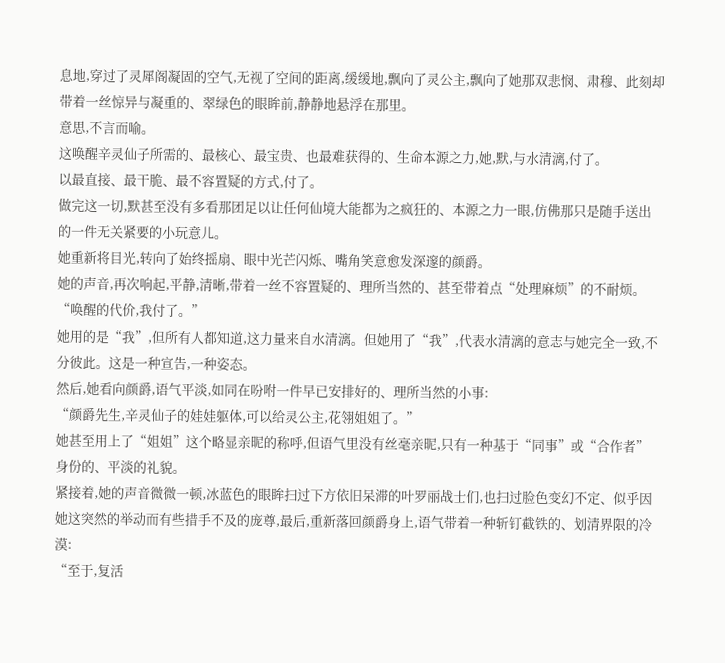息地,穿过了灵犀阁凝固的空气,无视了空间的距离,缓缓地,飘向了灵公主,飘向了她那双悲悯、肃穆、此刻却带着一丝惊异与凝重的、翠绿色的眼眸前,静静地悬浮在那里。
意思,不言而喻。
这唤醒辛灵仙子所需的、最核心、最宝贵、也最难获得的、生命本源之力,她,默,与水清漓,付了。
以最直接、最干脆、最不容置疑的方式,付了。
做完这一切,默甚至没有多看那团足以让任何仙境大能都为之疯狂的、本源之力一眼,仿佛那只是随手送出的一件无关紧要的小玩意儿。
她重新将目光,转向了始终摇扇、眼中光芒闪烁、嘴角笑意愈发深邃的颜爵。
她的声音,再次响起,平静,清晰,带着一丝不容置疑的、理所当然的、甚至带着点“处理麻烦”的不耐烦。
“唤醒的代价,我付了。”
她用的是“我”,但所有人都知道,这力量来自水清漓。但她用了“我”,代表水清漓的意志与她完全一致,不分彼此。这是一种宣告,一种姿态。
然后,她看向颜爵,语气平淡,如同在吩咐一件早已安排好的、理所当然的小事:
“颜爵先生,辛灵仙子的娃娃躯体,可以给灵公主,花翎姐姐了。”
她甚至用上了“姐姐”这个略显亲昵的称呼,但语气里没有丝毫亲昵,只有一种基于“同事”或“合作者”身份的、平淡的礼貌。
紧接着,她的声音微微一顿,冰蓝色的眼眸扫过下方依旧呆滞的叶罗丽战士们,也扫过脸色变幻不定、似乎因她这突然的举动而有些措手不及的庞尊,最后,重新落回颜爵身上,语气带着一种斩钉截铁的、划清界限的冷漠:
“至于,复活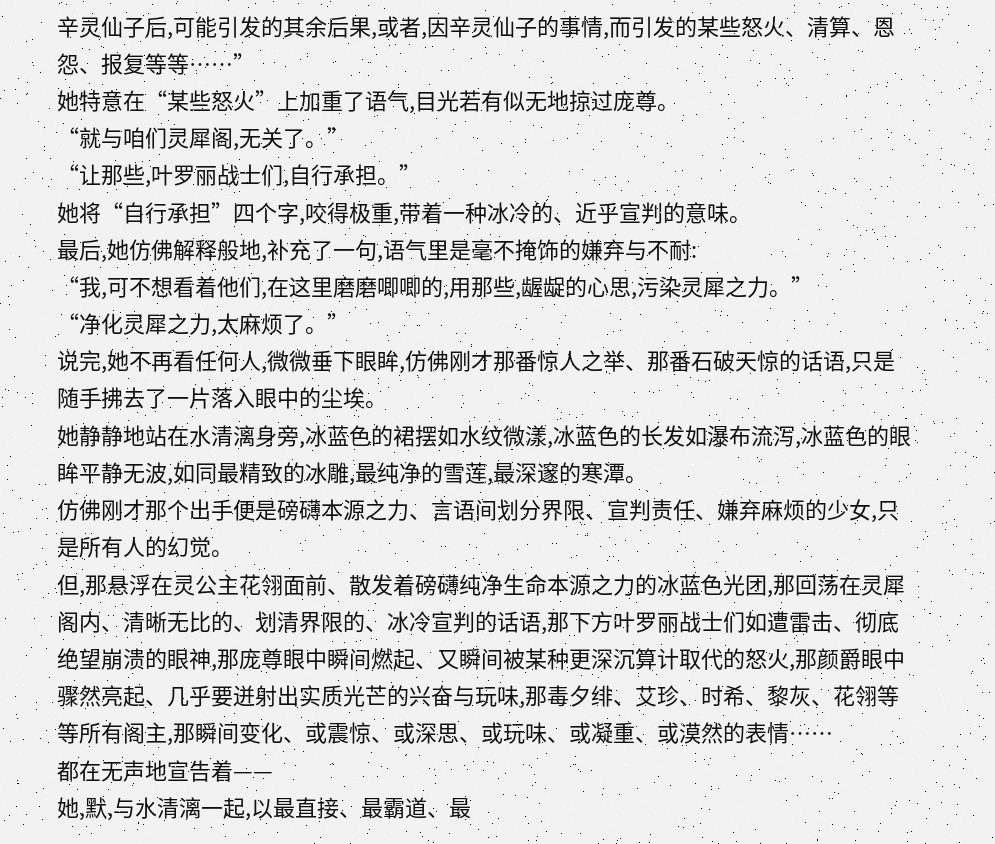辛灵仙子后,可能引发的其余后果,或者,因辛灵仙子的事情,而引发的某些怒火、清算、恩怨、报复等等……”
她特意在“某些怒火”上加重了语气,目光若有似无地掠过庞尊。
“就与咱们灵犀阁,无关了。”
“让那些,叶罗丽战士们,自行承担。”
她将“自行承担”四个字,咬得极重,带着一种冰冷的、近乎宣判的意味。
最后,她仿佛解释般地,补充了一句,语气里是毫不掩饰的嫌弃与不耐:
“我,可不想看着他们,在这里磨磨唧唧的,用那些,龌龊的心思,污染灵犀之力。”
“净化灵犀之力,太麻烦了。”
说完,她不再看任何人,微微垂下眼眸,仿佛刚才那番惊人之举、那番石破天惊的话语,只是随手拂去了一片落入眼中的尘埃。
她静静地站在水清漓身旁,冰蓝色的裙摆如水纹微漾,冰蓝色的长发如瀑布流泻,冰蓝色的眼眸平静无波,如同最精致的冰雕,最纯净的雪莲,最深邃的寒潭。
仿佛刚才那个出手便是磅礴本源之力、言语间划分界限、宣判责任、嫌弃麻烦的少女,只是所有人的幻觉。
但,那悬浮在灵公主花翎面前、散发着磅礴纯净生命本源之力的冰蓝色光团,那回荡在灵犀阁内、清晰无比的、划清界限的、冰冷宣判的话语,那下方叶罗丽战士们如遭雷击、彻底绝望崩溃的眼神,那庞尊眼中瞬间燃起、又瞬间被某种更深沉算计取代的怒火,那颜爵眼中骤然亮起、几乎要迸射出实质光芒的兴奋与玩味,那毒夕绯、艾珍、时希、黎灰、花翎等等所有阁主,那瞬间变化、或震惊、或深思、或玩味、或凝重、或漠然的表情……
都在无声地宣告着——
她,默,与水清漓一起,以最直接、最霸道、最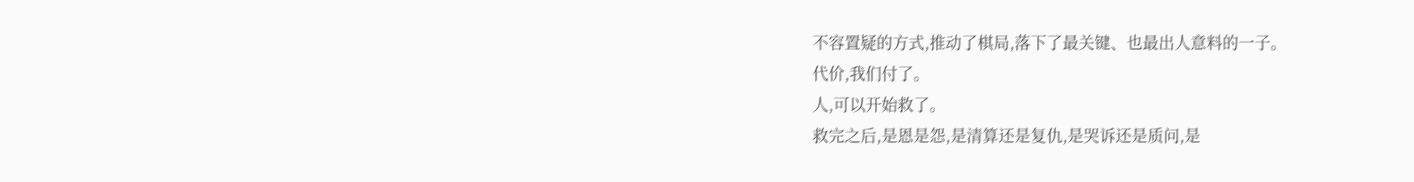不容置疑的方式,推动了棋局,落下了最关键、也最出人意料的一子。
代价,我们付了。
人,可以开始救了。
救完之后,是恩是怨,是清算还是复仇,是哭诉还是质问,是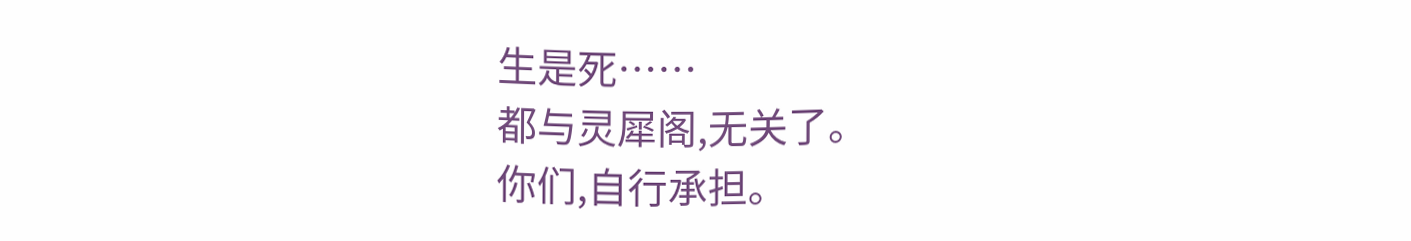生是死……
都与灵犀阁,无关了。
你们,自行承担。